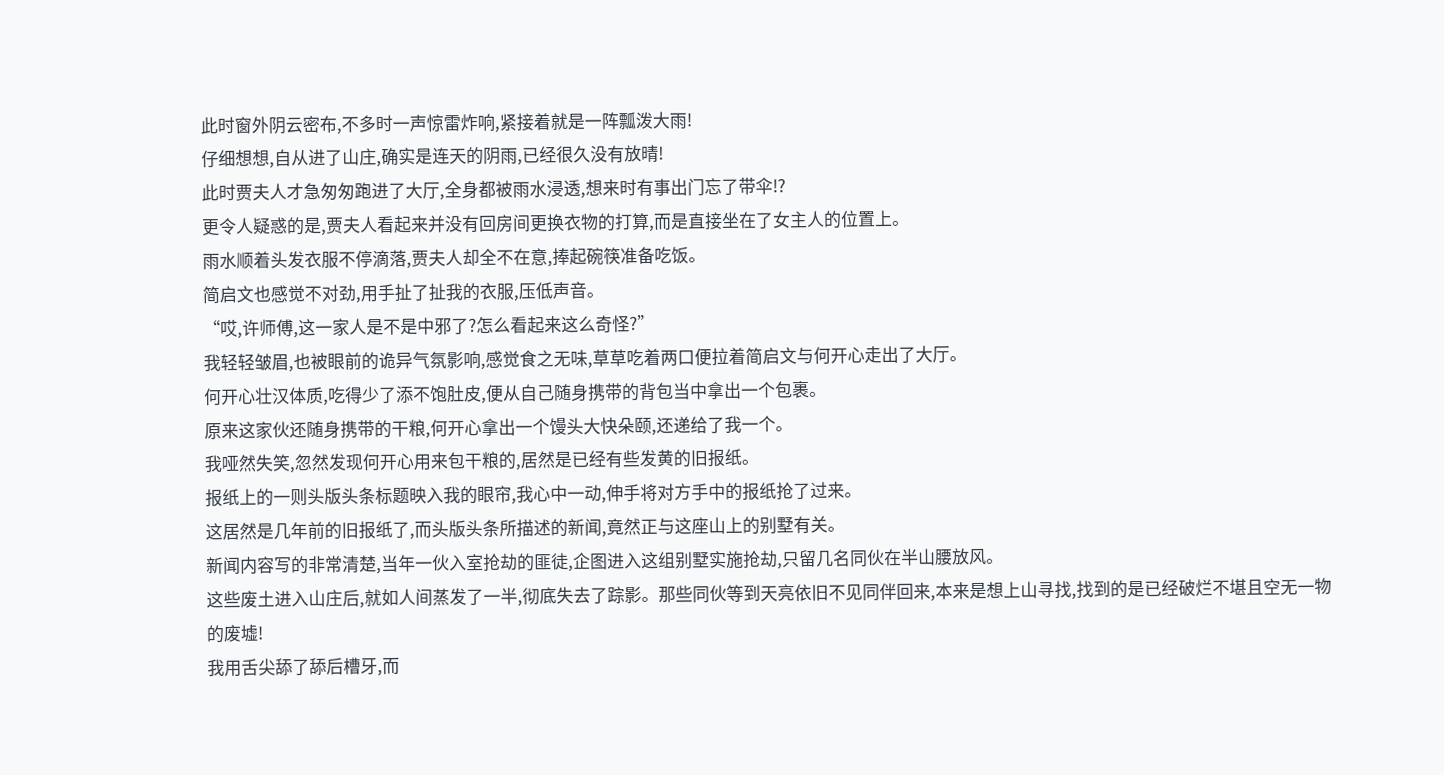此时窗外阴云密布,不多时一声惊雷炸响,紧接着就是一阵瓢泼大雨!
仔细想想,自从进了山庄,确实是连天的阴雨,已经很久没有放晴!
此时贾夫人才急匆匆跑进了大厅,全身都被雨水浸透,想来时有事出门忘了带伞!?
更令人疑惑的是,贾夫人看起来并没有回房间更换衣物的打算,而是直接坐在了女主人的位置上。
雨水顺着头发衣服不停滴落,贾夫人却全不在意,捧起碗筷准备吃饭。
简启文也感觉不对劲,用手扯了扯我的衣服,压低声音。
“哎,许师傅,这一家人是不是中邪了?怎么看起来这么奇怪?”
我轻轻皱眉,也被眼前的诡异气氛影响,感觉食之无味,草草吃着两口便拉着简启文与何开心走出了大厅。
何开心壮汉体质,吃得少了添不饱肚皮,便从自己随身携带的背包当中拿出一个包裹。
原来这家伙还随身携带的干粮,何开心拿出一个馒头大快朵颐,还递给了我一个。
我哑然失笑,忽然发现何开心用来包干粮的,居然是已经有些发黄的旧报纸。
报纸上的一则头版头条标题映入我的眼帘,我心中一动,伸手将对方手中的报纸抢了过来。
这居然是几年前的旧报纸了,而头版头条所描述的新闻,竟然正与这座山上的别墅有关。
新闻内容写的非常清楚,当年一伙入室抢劫的匪徒,企图进入这组别墅实施抢劫,只留几名同伙在半山腰放风。
这些废土进入山庄后,就如人间蒸发了一半,彻底失去了踪影。那些同伙等到天亮依旧不见同伴回来,本来是想上山寻找,找到的是已经破烂不堪且空无一物的废墟!
我用舌尖舔了舔后槽牙,而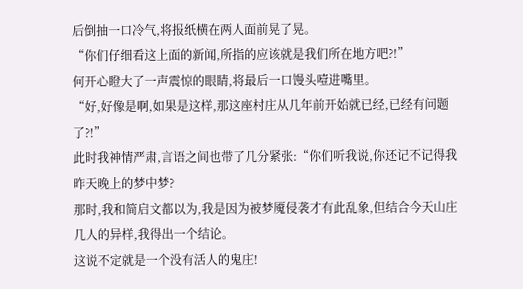后倒抽一口冷气,将报纸横在两人面前晃了晃。
“你们仔细看这上面的新闻,所指的应该就是我们所在地方吧?!”
何开心瞪大了一声震惊的眼睛,将最后一口馒头噎进嘴里。
“好,好像是啊,如果是这样,那这座村庄从几年前开始就已经,已经有问题了?!”
此时我神情严肃,言语之间也带了几分紧张:“你们听我说,你还记不记得我昨天晚上的梦中梦?
那时,我和简启文都以为,我是因为被梦魇侵袭才有此乱象,但结合今天山庄几人的异样,我得出一个结论。
这说不定就是一个没有活人的鬼庄!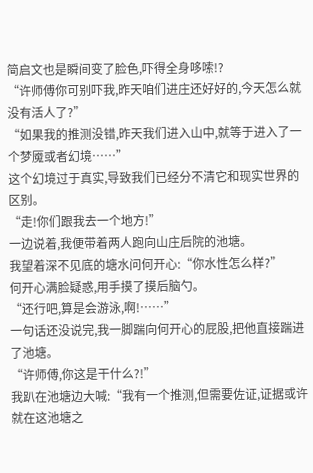简启文也是瞬间变了脸色,吓得全身哆嗦!?
“许师傅你可别吓我,昨天咱们进庄还好好的,今天怎么就没有活人了?”
“如果我的推测没错,昨天我们进入山中,就等于进入了一个梦魇或者幻境……”
这个幻境过于真实,导致我们已经分不清它和现实世界的区别。
“走!你们跟我去一个地方!”
一边说着,我便带着两人跑向山庄后院的池塘。
我望着深不见底的塘水问何开心:“你水性怎么样?”
何开心满脸疑惑,用手摸了摸后脑勺。
“还行吧,算是会游泳,啊!……”
一句话还没说完,我一脚踹向何开心的屁股,把他直接踹进了池塘。
“许师傅,你这是干什么?!”
我趴在池塘边大喊:“我有一个推测,但需要佐证,证据或许就在这池塘之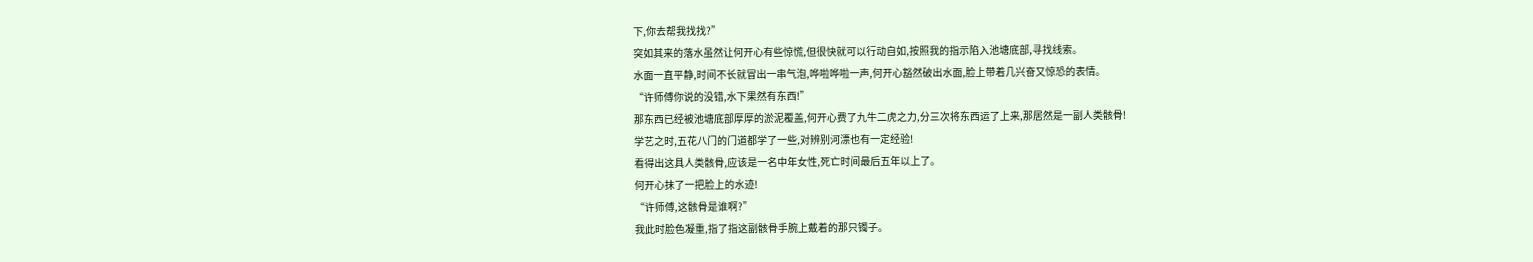下,你去帮我找找?”
突如其来的落水虽然让何开心有些惊慌,但很快就可以行动自如,按照我的指示陷入池塘底部,寻找线索。
水面一直平静,时间不长就冒出一串气泡,哗啦哗啦一声,何开心豁然破出水面,脸上带着几兴奋又惊恐的表情。
“许师傅你说的没错,水下果然有东西!”
那东西已经被池塘底部厚厚的淤泥覆盖,何开心费了九牛二虎之力,分三次将东西运了上来,那居然是一副人类骸骨!
学艺之时,五花八门的门道都学了一些,对辨别河漂也有一定经验!
看得出这具人类骸骨,应该是一名中年女性,死亡时间最后五年以上了。
何开心抹了一把脸上的水迹!
“许师傅,这骸骨是谁啊?”
我此时脸色凝重,指了指这副骸骨手腕上戴着的那只镯子。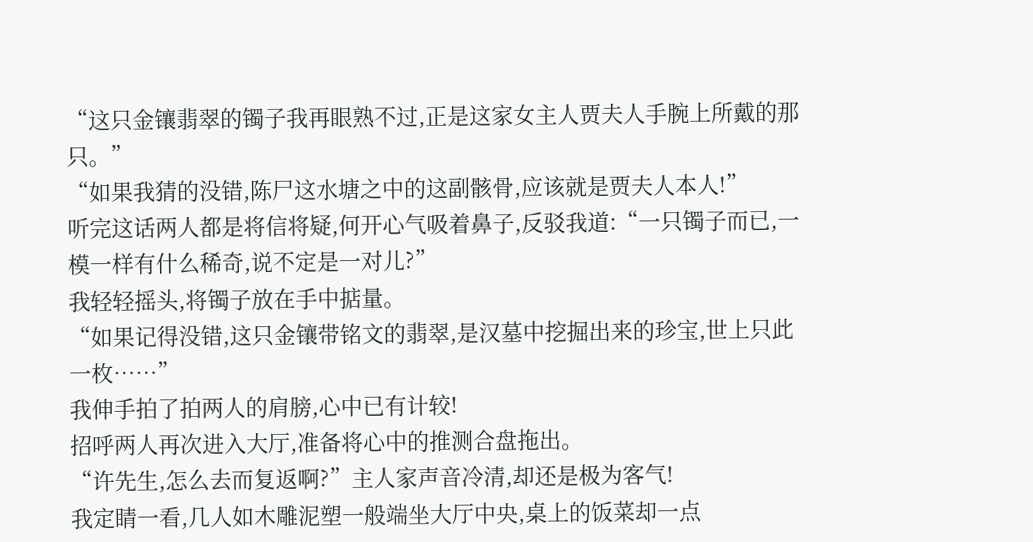“这只金镶翡翠的镯子我再眼熟不过,正是这家女主人贾夫人手腕上所戴的那只。”
“如果我猜的没错,陈尸这水塘之中的这副骸骨,应该就是贾夫人本人!”
听完这话两人都是将信将疑,何开心气吸着鼻子,反驳我道:“一只镯子而已,一模一样有什么稀奇,说不定是一对儿?”
我轻轻摇头,将镯子放在手中掂量。
“如果记得没错,这只金镶带铭文的翡翠,是汉墓中挖掘出来的珍宝,世上只此一枚……”
我伸手拍了拍两人的肩膀,心中已有计较!
招呼两人再次进入大厅,准备将心中的推测合盘拖出。
“许先生,怎么去而复返啊?”主人家声音冷清,却还是极为客气!
我定睛一看,几人如木雕泥塑一般端坐大厅中央,桌上的饭菜却一点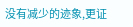没有减少的迹象,更证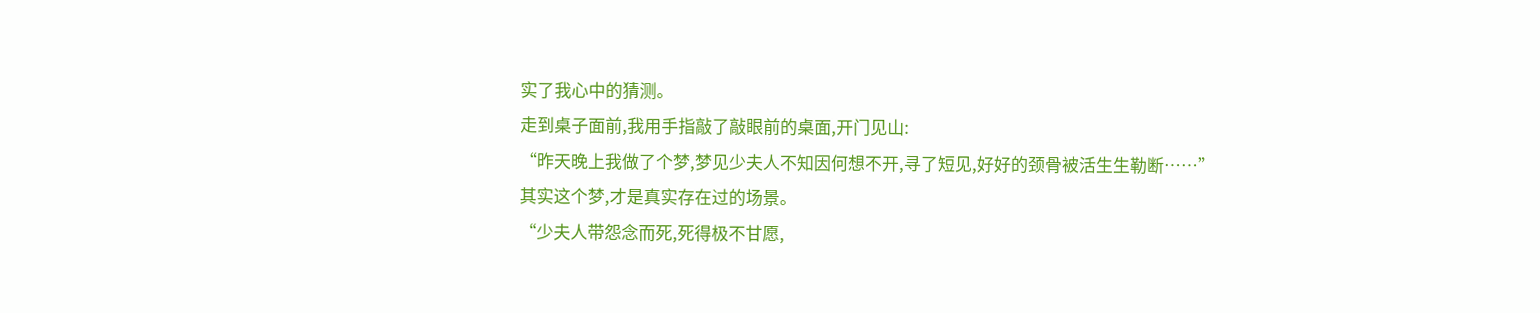实了我心中的猜测。
走到桌子面前,我用手指敲了敲眼前的桌面,开门见山:
“昨天晚上我做了个梦,梦见少夫人不知因何想不开,寻了短见,好好的颈骨被活生生勒断……”
其实这个梦,才是真实存在过的场景。
“少夫人带怨念而死,死得极不甘愿,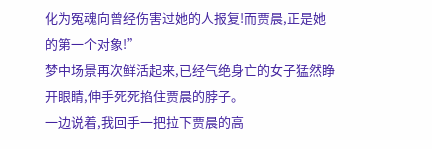化为冤魂向曾经伤害过她的人报复!而贾晨,正是她的第一个对象!”
梦中场景再次鲜活起来,已经气绝身亡的女子猛然睁开眼睛,伸手死死掐住贾晨的脖子。
一边说着,我回手一把拉下贾晨的高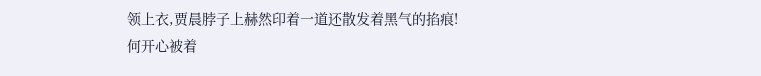领上衣,贾晨脖子上赫然印着一道还散发着黑气的掐痕!
何开心被着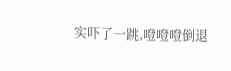实吓了一跳,噔噔噔倒退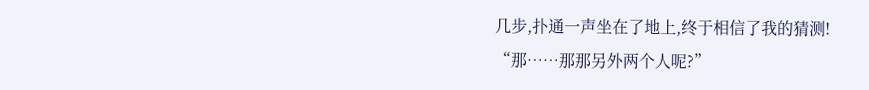几步,扑通一声坐在了地上,终于相信了我的猜测!
“那……那那另外两个人呢?”